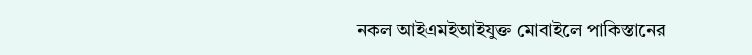নকল আইএমইআইযুক্ত মোবাইলে পাকিস্তানের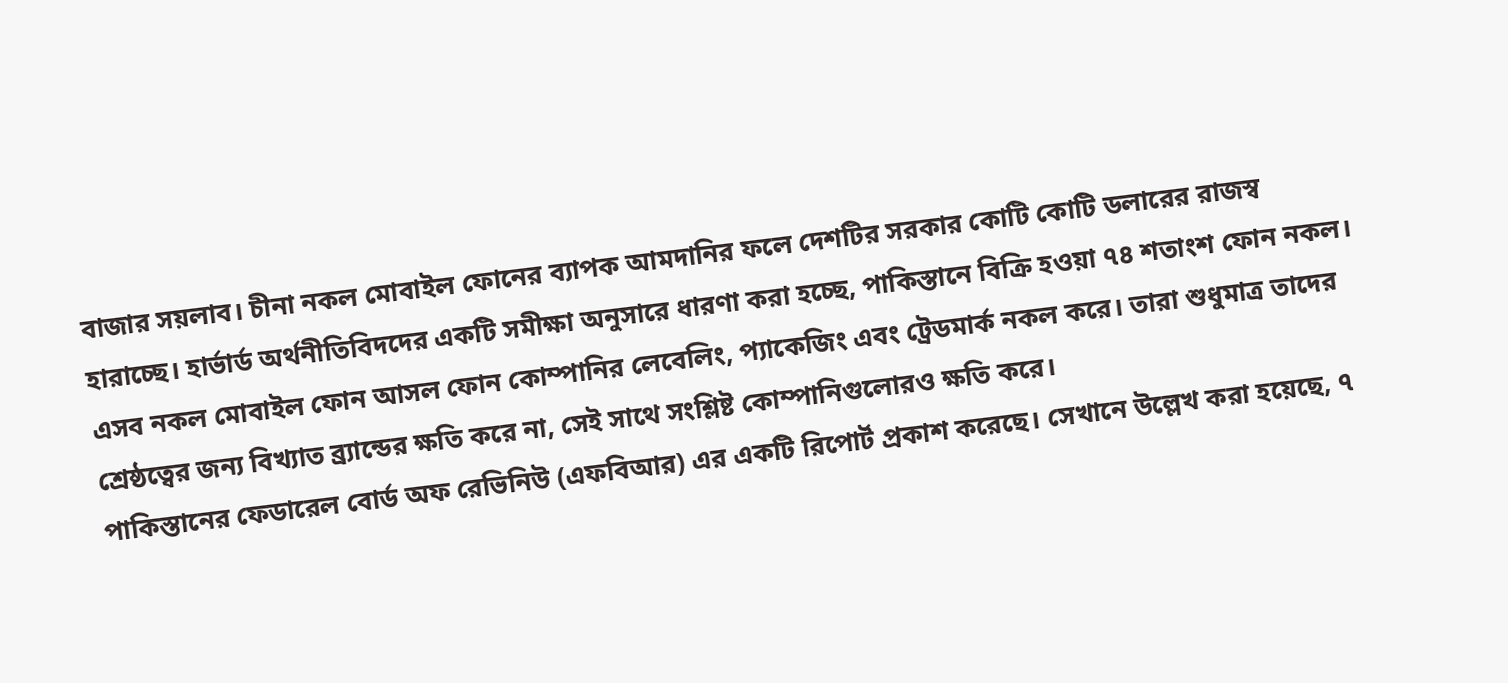বাজার সয়লাব। চীনা নকল মোবাইল ফোনের ব্যাপক আমদানির ফলে দেশটির সরকার কোটি কোটি ডলারের রাজস্ব হারাচ্ছে। হার্ভার্ড অর্থনীতিবিদদের একটি সমীক্ষা অনুসারে ধারণা করা হচ্ছে, পাকিস্তানে বিক্রি হওয়া ৭৪ শতাংশ ফোন নকল।
এসব নকল মোবাইল ফোন আসল ফোন কোম্পানির লেবেলিং, প্যাকেজিং এবং ট্রেডমার্ক নকল করে। তারা শুধুমাত্র তাদের শ্রেষ্ঠত্বের জন্য বিখ্যাত ব্র্যান্ডের ক্ষতি করে না, সেই সাথে সংশ্লিষ্ট কোম্পানিগুলোরও ক্ষতি করে।
পাকিস্তানের ফেডারেল বোর্ড অফ রেভিনিউ (এফবিআর) এর একটি রিপোর্ট প্রকাশ করেছে। সেখানে উল্লেখ করা হয়েছে, ৭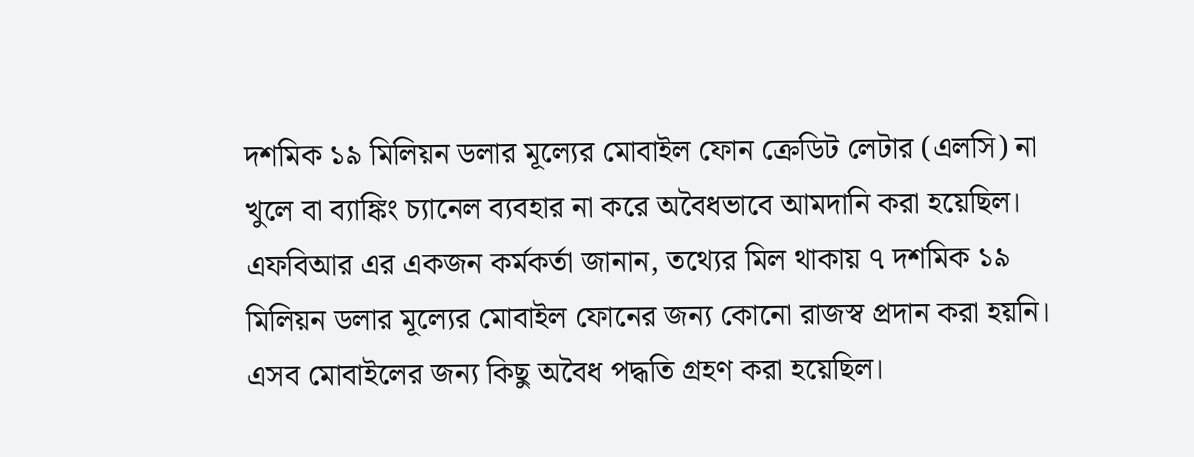দশমিক ১৯ মিলিয়ন ডলার মূল্যের মোবাইল ফোন ক্রেডিট লেটার (এলসি) না খুলে বা ব্যাঙ্কিং চ্যানেল ব্যবহার না করে অবৈধভাবে আমদানি করা হয়েছিল।
এফবিআর এর একজন কর্মকর্তা জানান, তথ্যের মিল থাকায় ৭ দশমিক ১৯ মিলিয়ন ডলার মূল্যের মোবাইল ফোনের জন্য কোনো রাজস্ব প্রদান করা হয়নি। এসব মোবাইলের জন্য কিছু অবৈধ পদ্ধতি গ্রহণ করা হয়েছিল।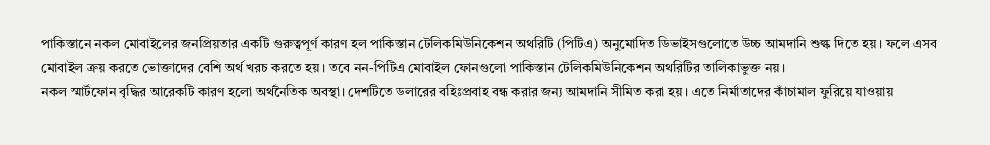পাকিস্তানে নকল মোবাইলের জনপ্রিয়তার একটি গুরুত্বপূর্ণ কারণ হল পাকিস্তান টেলিকমিউনিকেশন অথরিটি (পিটিএ) অনুমোদিত ডিভাইসগুলোতে উচ্চ আমদানি শুল্ক দিতে হয়। ফলে এসব মোবাইল ক্রয় করতে ভোক্তাদের বেশি অর্থ খরচ করতে হয়। তবে নন-পিটিএ মোবাইল ফোনগুলো পাকিস্তান টেলিকমিউনিকেশন অথরিটির তালিকাভুক্ত নয়।
নকল স্মার্টফোন বৃদ্ধির আরেকটি কারণ হলো অর্থনৈতিক অবস্থা। দেশটিতে ডলারের বহিঃপ্রবাহ বন্ধ করার জন্য আমদানি সীমিত করা হয়। এতে নির্মাতাদের কাঁচামাল ফুরিয়ে যাওয়ায়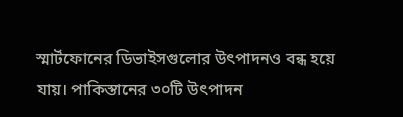স্মার্টফোনের ডিভাইসগুলোর উৎপাদনও বন্ধ হয়ে যায়। পাকিস্তানের ৩০টি উৎপাদন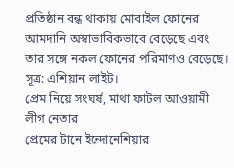প্রতিষ্ঠান বন্ধ থাকায় মোবাইল ফোনের আমদানি অস্বাভাবিকভাবে বেড়েছে এবং তার সঙ্গে নকল ফোনের পরিমাণও বেড়েছে। সূত্র: এশিয়ান লাইট।
প্রেম নিয়ে সংঘর্ষ, মাথা ফাটল আওয়ামী লীগ নেতার
প্রেমের টানে ইন্দোনেশিয়ার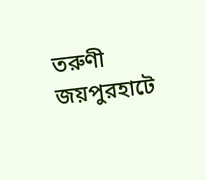তরুণী জয়পুরহাটে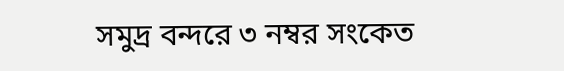সমুদ্র বন্দরে ৩ নম্বর সংকেত